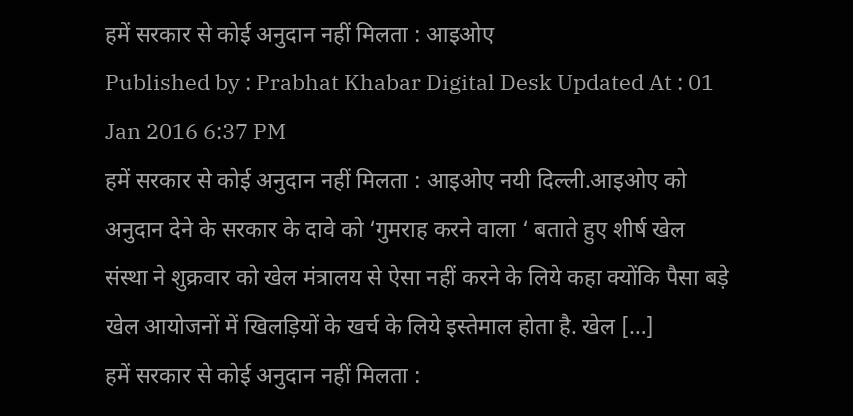हमें सरकार से कोई अनुदान नहीं मिलता : आइओए
Published by : Prabhat Khabar Digital Desk Updated At : 01 Jan 2016 6:37 PM
हमें सरकार से कोई अनुदान नहीं मिलता : आइओए नयी दिल्ली.आइओए को अनुदान देने के सरकार के दावे को ‘गुमराह करने वाला ‘ बताते हुए शीर्ष खेल संस्था ने शुक्रवार को खेल मंत्रालय से ऐसा नहीं करने के लिये कहा क्योंकि पैसा बड़े खेल आयोजनों में खिलड़ियों के खर्च के लिये इस्तेमाल होता है. खेल […]
हमें सरकार से कोई अनुदान नहीं मिलता :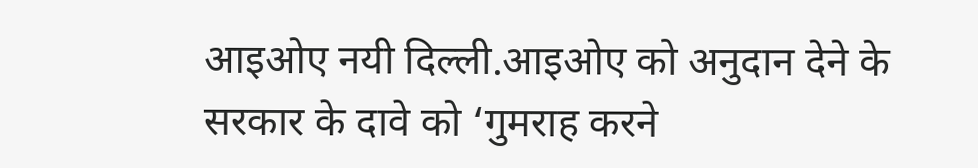आइओए नयी दिल्ली.आइओए को अनुदान देने के सरकार के दावे को ‘गुमराह करने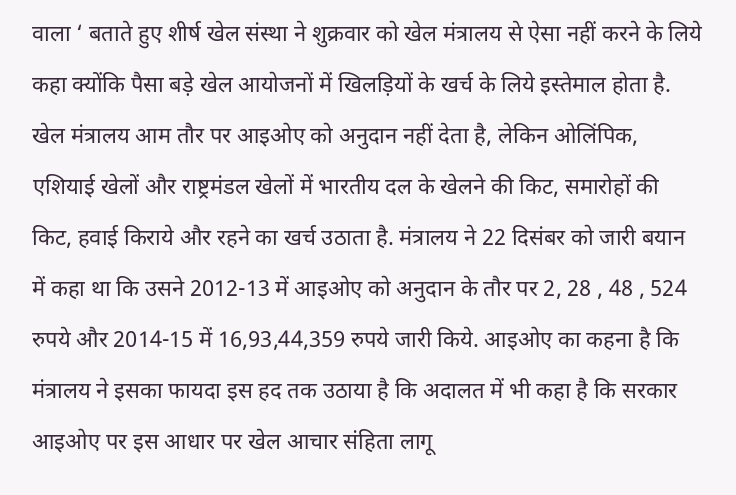वाला ‘ बताते हुए शीर्ष खेल संस्था ने शुक्रवार को खेल मंत्रालय से ऐसा नहीं करने के लिये कहा क्योंकि पैसा बड़े खेल आयोजनों में खिलड़ियों के खर्च के लिये इस्तेमाल होता है. खेल मंत्रालय आम तौर पर आइओए को अनुदान नहीं देता है, लेकिन ओलिंपिक, एशियाई खेलों और राष्ट्रमंडल खेलों में भारतीय दल के खेलने की किट, समारोहों की किट, हवाई किराये और रहने का खर्च उठाता है. मंत्रालय ने 22 दिसंबर को जारी बयान में कहा था कि उसने 2012-13 में आइओए को अनुदान के तौर पर 2, 28 , 48 , 524 रुपये और 2014-15 में 16,93,44,359 रुपये जारी किये. आइओए का कहना है कि मंत्रालय ने इसका फायदा इस हद तक उठाया है कि अदालत में भी कहा है कि सरकार आइओए पर इस आधार पर खेल आचार संहिता लागू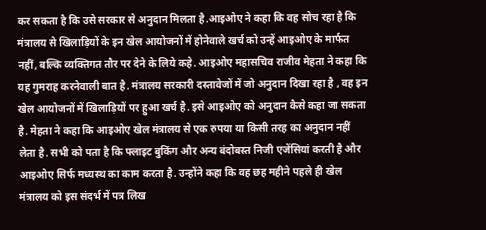कर सकता है कि उसे सरकार से अनुदान मिलता है.आइओए ने कहा कि वह सोच रहा है कि मंत्रालय से खिलाड़ियों के इन खेल आयोजनों में होनेवाले खर्च को उन्हें आइओए के मार्फत नहीं, बल्कि व्यक्तिगत तौर पर देने के लिये कहे. आइओए महासचिव राजीव मेहता ने कहा कि यह गुमराह करनेवाली बात है. मंत्रालय सरकारी दस्तावेजों में जो अनुदान दिखा रहा है , वह इन खेल आयोजनों में खिलाड़ियों पर हुआ खर्च है. इसे आइओए को अनुदान कैसे कहा जा सकता है. मेहता ने कहा कि आइओए खेल मंत्रालय से एक रुपया या किसी तरह का अनुदान नहीं लेता है. सभी को पता है कि फ्लाइट बुकिंग और अन्य बंदोबस्त निजी एजेंसियां करती है और आइओए सिर्फ मध्यस्थ का काम करता है. उन्होंने कहा कि वह छह महीने पहले ही खेल मंत्रालय को इस संदर्भ में पत्र लिख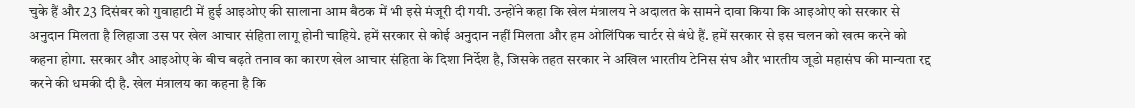चुके हैं और 23 दिसंबर को गुवाहाटी में हुई आइओए की सालाना आम बैठक में भी इसे मंजूरी दी गयी. उन्होंने कहा कि खेल मंत्रालय ने अदालत के सामने दावा किया कि आइओए को सरकार से अनुदान मिलता है लिहाजा उस पर खेल आचार संहिता लागू होनी चाहिये. हमें सरकार से कोई अनुदान नहीं मिलता और हम ओलिंपिक चार्टर से बंधे हैं. हमें सरकार से इस चलन को खत्म करने को कहना होगा. सरकार और आइओए के बीच बढ़ते तनाव का कारण खेल आचार संहिता के दिशा निर्देश है, जिसके तहत सरकार ने अखिल भारतीय टेनिस संघ और भारतीय जूडो महासंघ की मान्यता रद्द करने की धमकी दी है. खेल मंत्रालय का कहना है कि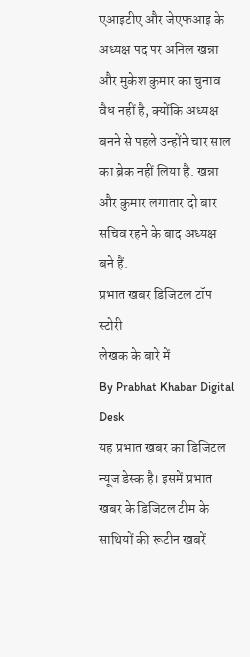एआइटीए और जेएफआइ के अध्यक्ष पद पर अनिल खन्ना और मुकेश कुमार का चुनाव वैध नहीं है, क्योंकि अध्यक्ष बनने से पहले उन्होंने चार साल का ब्रेक नहीं लिया है. खन्ना और कुमार लगातार दो बार सचिव रहने के बाद अध्यक्ष बने हैं.
प्रभात खबर डिजिटल टॉप स्टोरी
लेखक के बारे में
By Prabhat Khabar Digital Desk
यह प्रभात खबर का डिजिटल न्यूज डेस्क है। इसमें प्रभात खबर के डिजिटल टीम के साथियों की रूटीन खबरें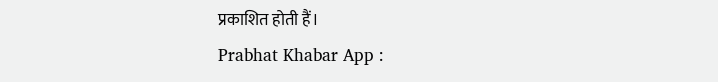प्रकाशित होती हैं।
Prabhat Khabar App :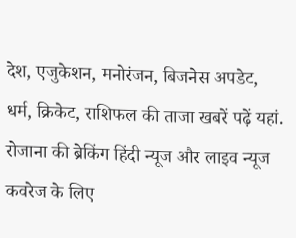देश, एजुकेशन, मनोरंजन, बिजनेस अपडेट, धर्म, क्रिकेट, राशिफल की ताजा खबरें पढ़ें यहां. रोजाना की ब्रेकिंग हिंदी न्यूज और लाइव न्यूज कवरेज के लिए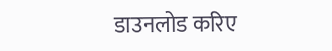डाउनलोड करिए